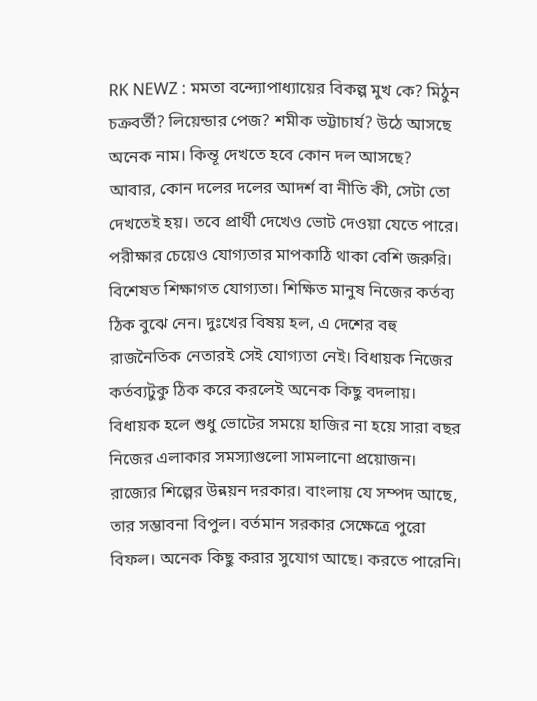RK NEWZ : মমতা বন্দ্যোপাধ্যায়ের বিকল্প মুখ কে? মিঠুন চক্রবর্তী? লিয়েন্ডার পেজ? শমীক ভট্টাচার্য? উঠে আসছে অনেক নাম। কিন্তূ দেখতে হবে কোন দল আসছে? আবার, কোন দলের দলের আদর্শ বা নীতি কী, সেটা তো দেখতেই হয়। তবে প্রার্থী দেখেও ভোট দেওয়া যেতে পারে। পরীক্ষার চেয়েও যোগ্যতার মাপকাঠি থাকা বেশি জরুরি। বিশেষত শিক্ষাগত যোগ্যতা। শিক্ষিত মানুষ নিজের কর্তব্য ঠিক বুঝে নেন। দুঃখের বিষয় হল, এ দেশের বহু রাজনৈতিক নেতারই সেই যোগ্যতা নেই। বিধায়ক নিজের কর্তব্যটুকু ঠিক করে করলেই অনেক কিছু বদলায়। বিধায়ক হলে শুধু ভোটের সময়ে হাজির না হয়ে সারা বছর নিজের এলাকার সমস্যাগুলো সামলানো প্রয়োজন। রাজ্যের শিল্পের উন্নয়ন দরকার। বাংলায় যে সম্পদ আছে, তার সম্ভাবনা বিপুল। বর্তমান সরকার সেক্ষেত্রে পুরো বিফল। অনেক কিছু করার সুযোগ আছে। করতে পারেনি।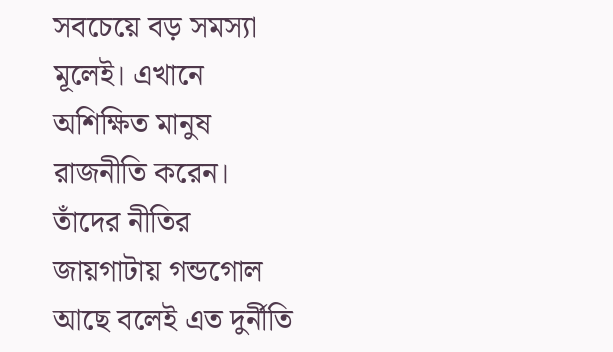সবচেয়ে বড় সমস্যা মূলেই। এখানে অশিক্ষিত মানুষ রাজনীতি করেন। তাঁদের নীতির জায়গাটায় গন্ডগোল আছে বলেই এত দুর্নীতি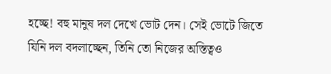হচ্ছে! বহু মানুষ দল দেখে ভোট দেন। সেই ভোটে জিতে যিনি দল বদলাচ্ছেন, তিনি তো নিজের অস্তিত্বও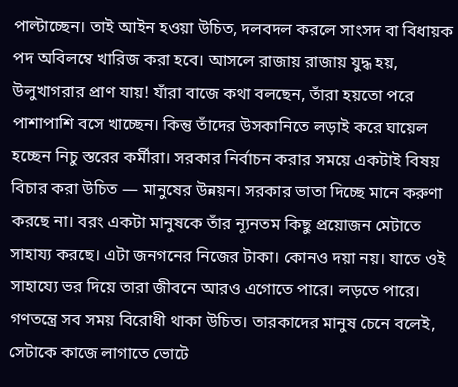পাল্টাচ্ছেন। তাই আইন হওয়া উচিত, দলবদল করলে সাংসদ বা বিধায়ক পদ অবিলম্বে খারিজ করা হবে। আসলে রাজায় রাজায় যুদ্ধ হয়, উলুখাগরার প্রাণ যায়! যাঁরা বাজে কথা বলছেন, তাঁরা হয়তো পরে পাশাপাশি বসে খাচ্ছেন। কিন্তু তাঁদের উসকানিতে লড়াই করে ঘায়েল হচ্ছেন নিচু স্তরের কর্মীরা। সরকার নির্বাচন করার সময়ে একটাই বিষয় বিচার করা উচিত — মানুষের উন্নয়ন। সরকার ভাতা দিচ্ছে মানে করুণা করছে না। বরং একটা মানুষকে তাঁর ন্যূনতম কিছু প্রয়োজন মেটাতে সাহায্য করছে। এটা জনগনের নিজের টাকা। কোনও দয়া নয়। যাতে ওই সাহায্যে ভর দিয়ে তারা জীবনে আরও এগোতে পারে। লড়তে পারে। গণতন্ত্রে সব সময় বিরোধী থাকা উচিত। তারকাদের মানুষ চেনে বলেই, সেটাকে কাজে লাগাতে ভোটে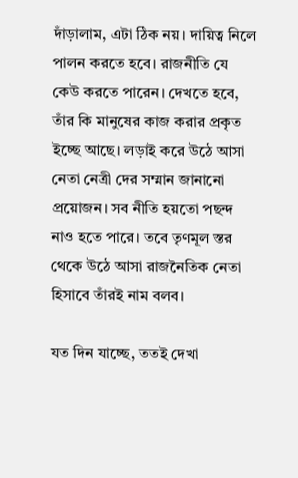দাঁড়ালাম, এটা ঠিক নয়। দায়িত্ব নিলে পালন করতে হবে। রাজনীতি যে কেউ করতে পারেন। দেখতে হবে, তাঁর কি মানুষের কাজ করার প্রকৃত ইচ্ছে আছে। লড়াই করে উঠে আসা নেতা নেত্রী দের সম্মান জানানো প্রয়োজন। সব নীতি হয়তো পছন্দ নাও হতে পারে। তবে তৃণমূল স্তর থেকে উঠে আসা রাজনৈতিক নেতা হিসাবে তাঁরই নাম বলব।

যত দিন যাচ্ছে, ততই দেখা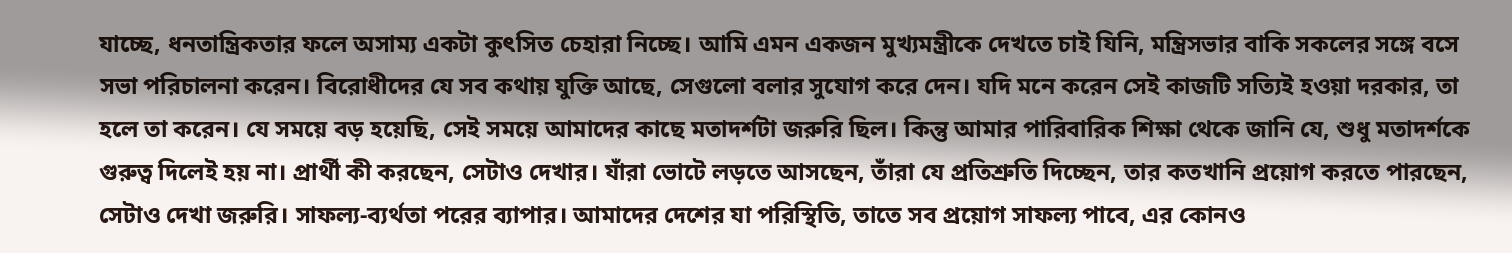যাচ্ছে, ধনতান্ত্রিকতার ফলে অসাম্য একটা কুৎসিত চেহারা নিচ্ছে। আমি এমন একজন মুখ্যমন্ত্রীকে দেখতে চাই যিনি, মন্ত্রিসভার বাকি সকলের সঙ্গে বসে সভা পরিচালনা করেন। বিরোধীদের যে সব কথায় যুক্তি আছে, সেগুলো বলার সুযোগ করে দেন। যদি মনে করেন সেই কাজটি সত্যিই হওয়া দরকার, তা হলে তা করেন। যে সময়ে বড় হয়েছি, সেই সময়ে আমাদের কাছে মতাদর্শটা জরুরি ছিল। কিন্তু আমার পারিবারিক শিক্ষা থেকে জানি যে, শুধু মতাদর্শকে গুরুত্ব দিলেই হয় না। প্রার্থী কী করছেন, সেটাও দেখার। যাঁরা ভোটে লড়তে আসছেন, তাঁরা যে প্রতিশ্রুতি দিচ্ছেন, তার কতখানি প্রয়োগ করতে পারছেন, সেটাও দেখা জরুরি। সাফল্য-ব্যর্থতা পরের ব্যাপার। আমাদের দেশের যা পরিস্থিতি, তাতে সব প্রয়োগ সাফল্য পাবে, এর কোনও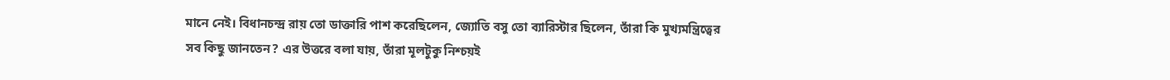মানে নেই। বিধানচন্দ্র রায় তো ডাক্তারি পাশ করেছিলেন, জ্যোতি বসু তো ব্যারিস্টার ছিলেন, তাঁরা কি মুখ্যমন্ত্রিত্বের সব কিছু জানতেন? এর উত্তরে বলা যায়, তাঁরা মূলটুকু নিশ্চয়ই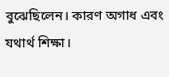বুঝেছিলেন। কারণ অগাধ এবং যথার্থ শিক্ষা।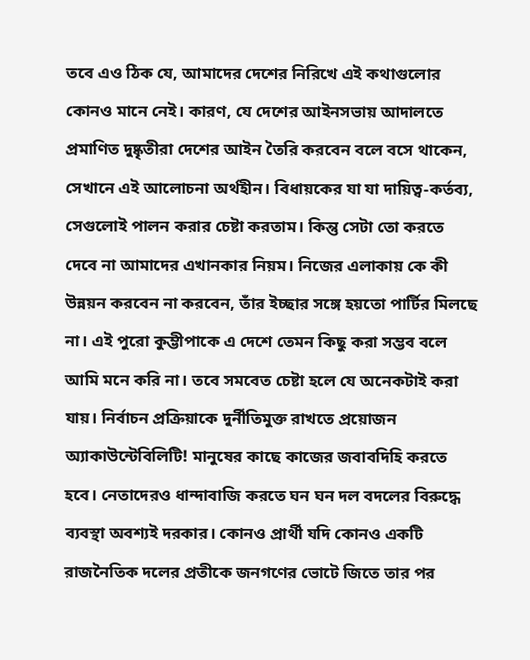তবে এও ঠিক যে, আমাদের দেশের নিরিখে এই কথাগুলোর কোনও মানে নেই। কারণ, যে দেশের আইনসভায় আদালতে প্রমাণিত দুষ্কৃতীরা দেশের আইন তৈরি করবেন বলে বসে থাকেন, সেখানে এই আলোচনা অর্থহীন। বিধায়কের যা যা দায়িত্ব-কর্তব্য, সেগুলোই পালন করার চেষ্টা করতাম। কিন্তু সেটা তো করতে দেবে না আমাদের এখানকার নিয়ম। নিজের এলাকায় কে কী উন্নয়ন করবেন না করবেন, তাঁর ইচ্ছার সঙ্গে হয়তো পার্টির মিলছে না। এই পুরো কুম্ভীপাকে এ দেশে তেমন কিছু করা সম্ভব বলে আমি মনে করি না। তবে সমবেত চেষ্টা হলে যে অনেকটাই করা যায়। নির্বাচন প্রক্রিয়াকে দুর্নীতিমুক্ত রাখতে প্রয়োজন অ্যাকাউন্টেবিলিটি! মানুষের কাছে কাজের জবাবদিহি করতে হবে। নেতাদেরও ধান্দাবাজি করতে ঘন ঘন দল বদলের বিরুদ্ধে ব্যবস্থা অবশ্যই দরকার। কোনও প্রার্থী যদি কোনও একটি রাজনৈতিক দলের প্রতীকে জনগণের ভোটে জিতে তার পর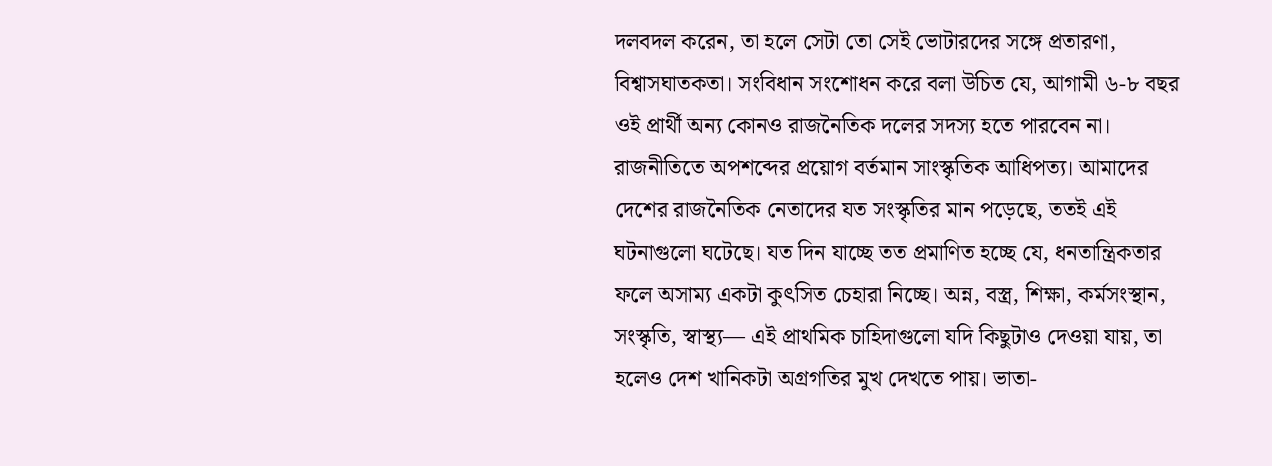দলবদল করেন, তা হলে সেটা তো সেই ভোটারদের সঙ্গে প্রতারণা, বিশ্বাসঘাতকতা। সংবিধান সংশোধন করে বলা উচিত যে, আগামী ৬-৮ বছর ওই প্রার্থী অন্য কোনও রাজনৈতিক দলের সদস্য হতে পারবেন না। রাজনীতিতে অপশব্দের প্রয়োগ বর্তমান সাংস্কৃতিক আধিপত্য। আমাদের দেশের রাজনৈতিক নেতাদের যত সংস্কৃতির মান পড়েছে, ততই এই ঘটনাগুলো ঘটেছে। যত দিন যাচ্ছে তত প্রমাণিত হচ্ছে যে, ধনতান্ত্রিকতার ফলে অসাম্য একটা কুৎসিত চেহারা নিচ্ছে। অন্ন, বস্ত্র, শিক্ষা, কর্মসংস্থান, সংস্কৃতি, স্বাস্থ্য— এই প্রাথমিক চাহিদাগুলো যদি কিছুটাও দেওয়া যায়, তা হলেও দেশ খানিকটা অগ্রগতির মুখ দেখতে পায়। ভাতা-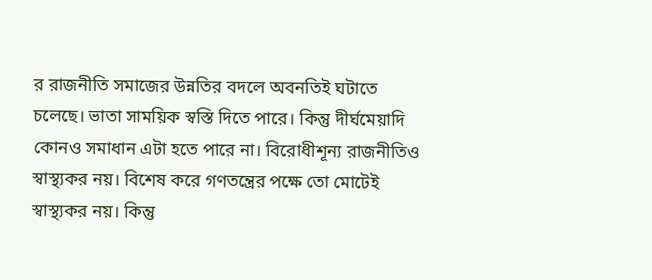র রাজনীতি সমাজের উন্নতির বদলে অবনতিই ঘটাতে চলেছে। ভাতা সাময়িক স্বস্তি দিতে পারে। কিন্তু দীর্ঘমেয়াদি কোনও সমাধান এটা হতে পারে না। বিরোধীশূন্য রাজনীতিও স্বাস্থ্যকর নয়। বিশেষ করে গণতন্ত্রের পক্ষে তো মোটেই স্বাস্থ্যকর নয়। কিন্তু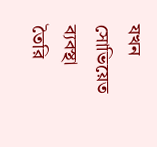যখন সোভিয়েত ব্যবস্থা তৈরি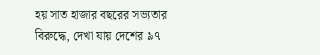হয় সাত হাজার বছরের সভ্যতার বিরুদ্ধে, দেখা যায় দেশের ৯৭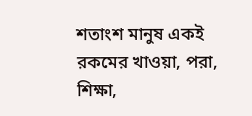শতাংশ মানুষ একই রকমের খাওয়া, পরা, শিক্ষা,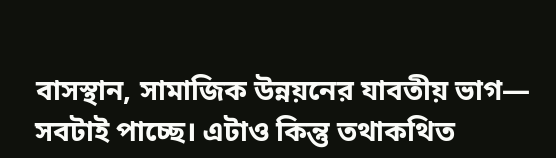বাসস্থান, সামাজিক উন্নয়নের যাবতীয় ভাগ— সবটাই পাচ্ছে। এটাও কিন্তু তথাকথিত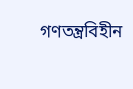গণতন্ত্রবিহীন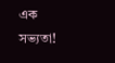এক সভ্যতা!